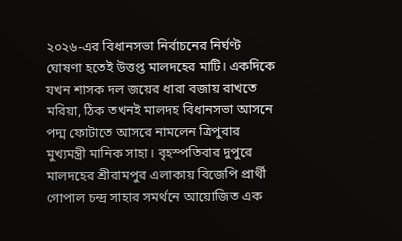২০২৬-এর বিধানসভা নির্বাচনের নির্ঘণ্ট ঘোষণা হতেই উত্তপ্ত মালদহের মাটি। একদিকে যখন শাসক দল জয়ের ধারা বজায় রাখতে মরিয়া, ঠিক তখনই মালদহ বিধানসভা আসনে পদ্ম ফোটাতে আসরে নামলেন ত্রিপুরার মুখ্যমন্ত্রী মানিক সাহা। বৃহস্পতিবার দুপুরে মালদহের শ্রীরামপুর এলাকায় বিজেপি প্রার্থী গোপাল চন্দ্র সাহার সমর্থনে আয়োজিত এক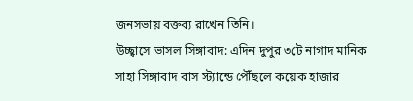জনসভায় বক্তব্য রাখেন তিনি।
উচ্ছ্বাসে ভাসল সিঙ্গাবাদ: এদিন দুপুর ৩টে নাগাদ মানিক সাহা সিঙ্গাবাদ বাস স্ট্যান্ডে পৌঁছলে কয়েক হাজার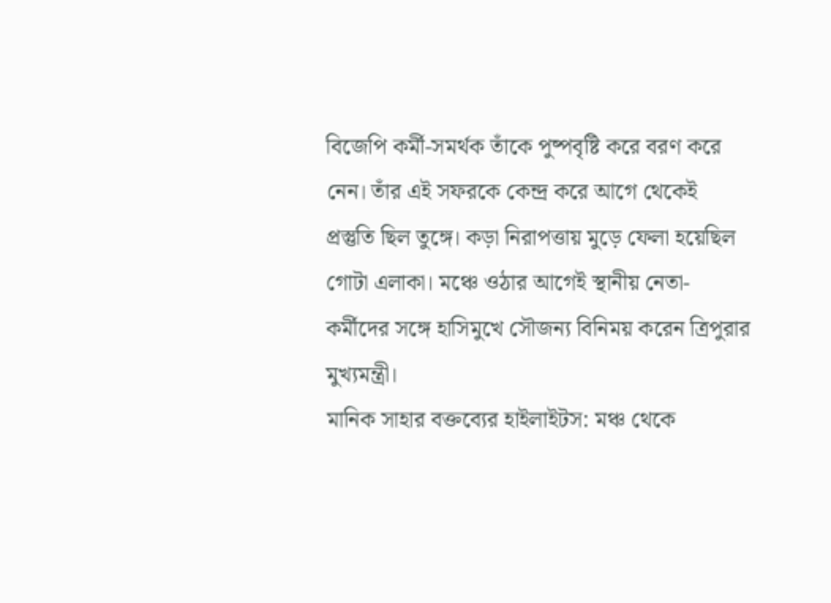বিজেপি কর্মী-সমর্থক তাঁকে পুষ্পবৃষ্টি করে বরণ করে নেন। তাঁর এই সফরকে কেন্দ্র করে আগে থেকেই প্রস্তুতি ছিল তুঙ্গে। কড়া নিরাপত্তায় মুড়ে ফেলা হয়েছিল গোটা এলাকা। মঞ্চে ওঠার আগেই স্থানীয় নেতা-কর্মীদের সঙ্গে হাসিমুখে সৌজন্য বিনিময় করেন ত্রিপুরার মুখ্যমন্ত্রী।
মানিক সাহার বক্তব্যের হাইলাইটস: মঞ্চ থেকে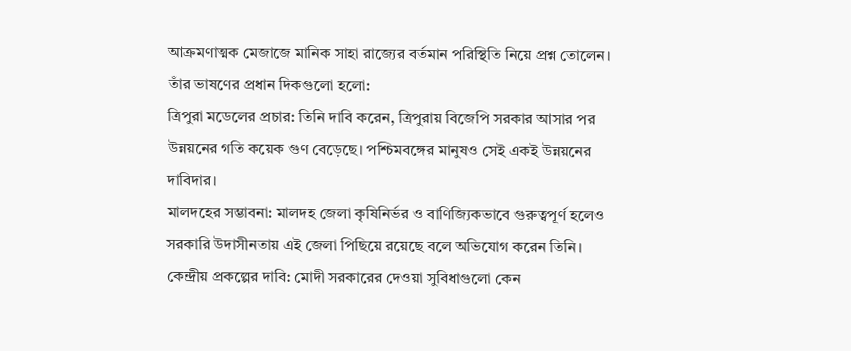আক্রমণাত্মক মেজাজে মানিক সাহা রাজ্যের বর্তমান পরিস্থিতি নিয়ে প্রশ্ন তোলেন। তাঁর ভাষণের প্রধান দিকগুলো হলো:
ত্রিপুরা মডেলের প্রচার: তিনি দাবি করেন, ত্রিপুরায় বিজেপি সরকার আসার পর উন্নয়নের গতি কয়েক গুণ বেড়েছে। পশ্চিমবঙ্গের মানুষও সেই একই উন্নয়নের দাবিদার।
মালদহের সম্ভাবনা: মালদহ জেলা কৃষিনির্ভর ও বাণিজ্যিকভাবে গুরুত্বপূর্ণ হলেও সরকারি উদাসীনতায় এই জেলা পিছিয়ে রয়েছে বলে অভিযোগ করেন তিনি।
কেন্দ্রীয় প্রকল্পের দাবি: মোদী সরকারের দেওয়া সুবিধাগুলো কেন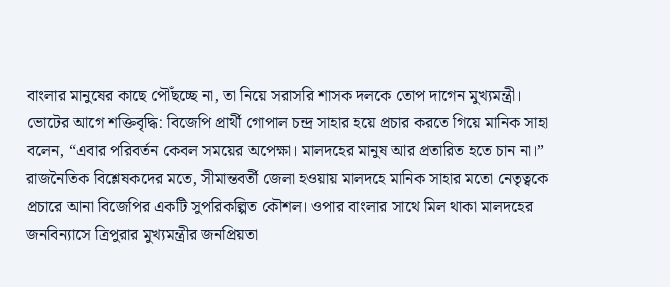বাংলার মানুষের কাছে পৌঁছচ্ছে না, তা নিয়ে সরাসরি শাসক দলকে তোপ দাগেন মুখ্যমন্ত্রী।
ভোটের আগে শক্তিবৃদ্ধি: বিজেপি প্রার্থী গোপাল চন্দ্র সাহার হয়ে প্রচার করতে গিয়ে মানিক সাহা বলেন, “এবার পরিবর্তন কেবল সময়ের অপেক্ষা। মালদহের মানুষ আর প্রতারিত হতে চান না।” রাজনৈতিক বিশ্লেষকদের মতে, সীমান্তবর্তী জেলা হওয়ায় মালদহে মানিক সাহার মতো নেতৃত্বকে প্রচারে আনা বিজেপির একটি সুপরিকল্পিত কৌশল। ওপার বাংলার সাথে মিল থাকা মালদহের জনবিন্যাসে ত্রিপুরার মুখ্যমন্ত্রীর জনপ্রিয়তা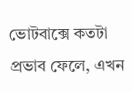ভোটবাক্সে কতটা প্রভাব ফেলে, এখন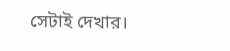সেটাই দেখার।